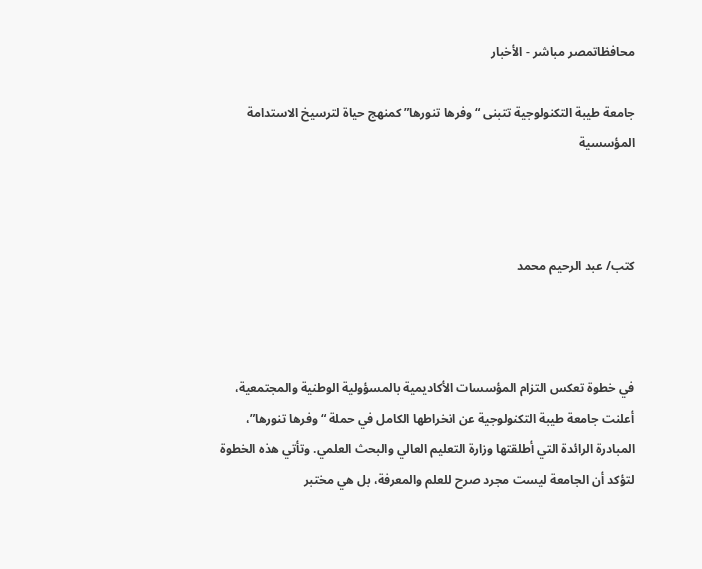محافظاتمصر مباشر - الأخبار

جامعة طيبة التكنولوجية تتبنى “وفرها تنورها” كمنهج حياة لترسيخ الاستدامة المؤسسية



كتب/ عبد الرحيم محمد



في خطوة تعكس التزام المؤسسات الأكاديمية بالمسؤولية الوطنية والمجتمعية، أعلنت جامعة طيبة التكنولوجية عن انخراطها الكامل في حملة “وفرها تنورها”، المبادرة الرائدة التي أطلقتها وزارة التعليم العالي والبحث العلمي. وتأتي هذه الخطوة لتؤكد أن الجامعة ليست مجرد صرح للعلم والمعرفة، بل هي مختبر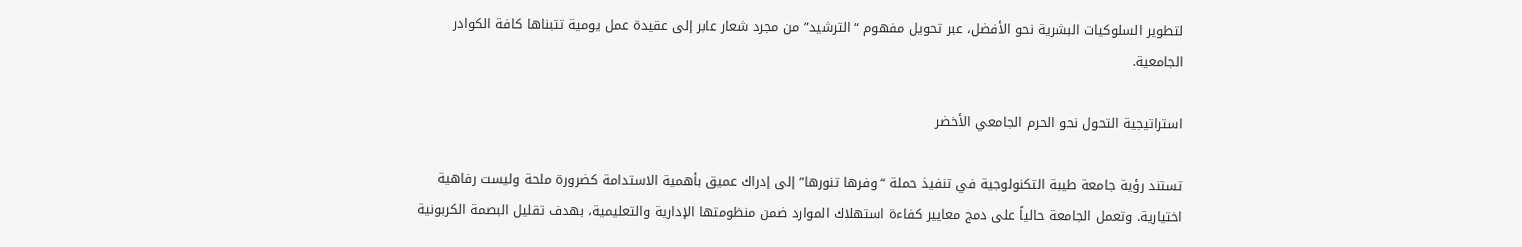لتطوير السلوكيات البشرية نحو الأفضل، عبر تحويل مفهوم “الترشيد” من مجرد شعار عابر إلى عقيدة عمل يومية تتبناها كافة الكوادر الجامعية.

استراتيجية التحول نحو الحرم الجامعي الأخضر

تستند رؤية جامعة طيبة التكنولوجية في تنفيذ حملة “وفرها تنورها” إلى إدراك عميق بأهمية الاستدامة كضرورة ملحة وليست رفاهية اختيارية. وتعمل الجامعة حالياً على دمج معايير كفاءة استهلاك الموارد ضمن منظومتها الإدارية والتعليمية، بهدف تقليل البصمة الكربونية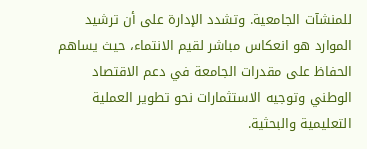للمنشآت الجامعية. وتشدد الإدارة على أن ترشيد الموارد هو انعكاس مباشر لقيم الانتماء، حيث يساهم الحفاظ على مقدرات الجامعة في دعم الاقتصاد الوطني وتوجيه الاستثمارات نحو تطوير العملية التعليمية والبحثية.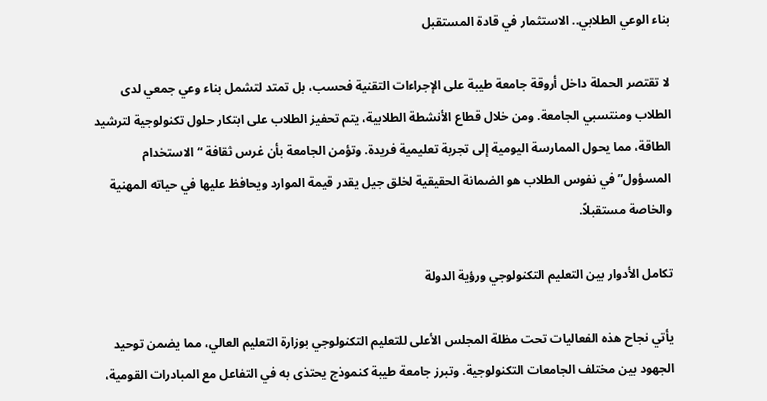بناء الوعي الطلابي.. الاستثمار في قادة المستقبل

لا تقتصر الحملة داخل أروقة جامعة طيبة على الإجراءات التقنية فحسب، بل تمتد لتشمل بناء وعي جمعي لدى الطلاب ومنتسبي الجامعة. ومن خلال قطاع الأنشطة الطلابية، يتم تحفيز الطلاب على ابتكار حلول تكنولوجية لترشيد الطاقة، مما يحول الممارسة اليومية إلى تجربة تعليمية فريدة. وتؤمن الجامعة بأن غرس ثقافة “الاستخدام المسؤول” في نفوس الطلاب هو الضمانة الحقيقية لخلق جيل يقدر قيمة الموارد ويحافظ عليها في حياته المهنية والخاصة مستقبلاً.

تكامل الأدوار بين التعليم التكنولوجي ورؤية الدولة

يأتي نجاح هذه الفعاليات تحت مظلة المجلس الأعلى للتعليم التكنولوجي بوزارة التعليم العالي، مما يضمن توحيد الجهود بين مختلف الجامعات التكنولوجية. وتبرز جامعة طيبة كنموذج يحتذى به في التفاعل مع المبادرات القومية،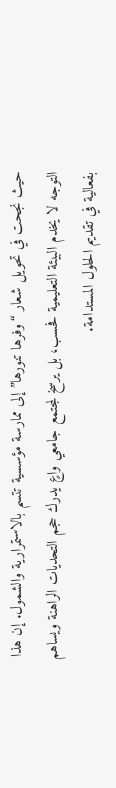حيث نجحت في تحويل شعار “وفرها تنورها” إلى ممارسة مؤسسية تتسم بالاستمرارية والشمول. إن هذا التوجه لا يخدم البيئة التعليمية فحسب، بل يرسخ لمجتمع جامعي واعٍ يدرك حجم التحديات الراهنة ويساهم بفعالية في تقديم الحلول المستدامة.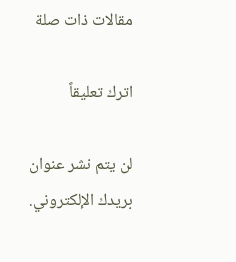مقالات ذات صلة

اترك تعليقاً

لن يتم نشر عنوان بريدك الإلكتروني.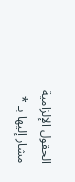الحقول الإلزامية مشار إليها بـ *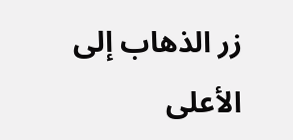زر الذهاب إلى الأعلى